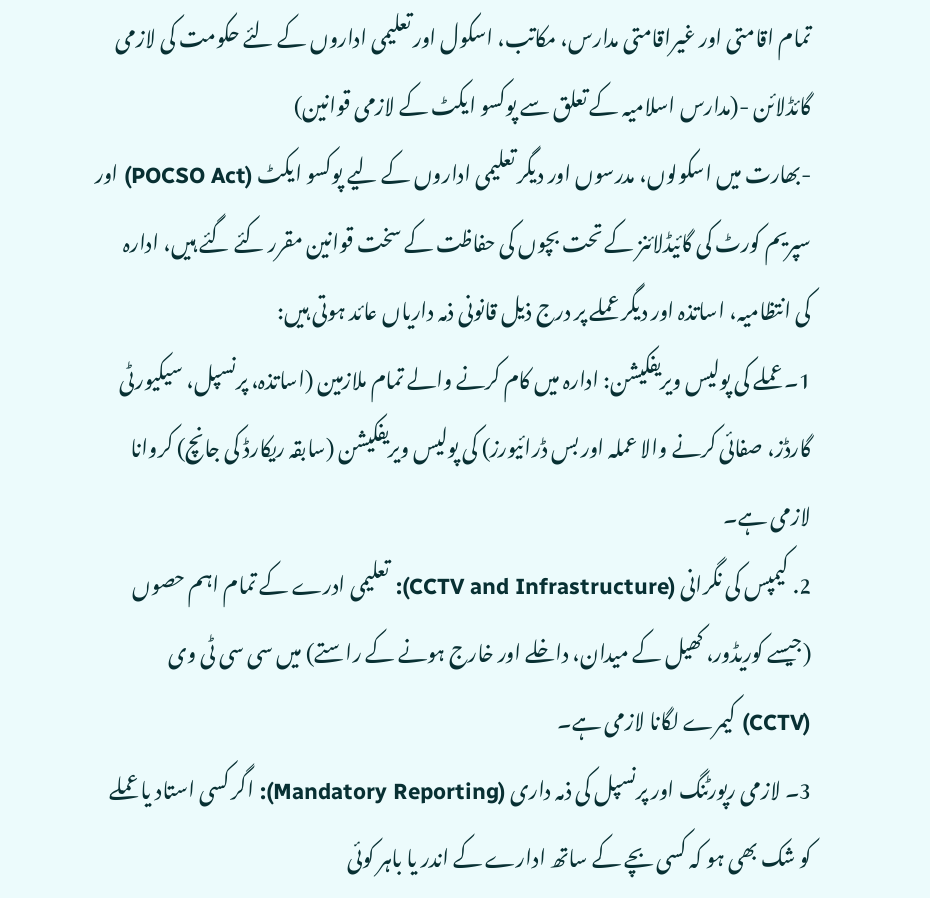تمام اقامتی اور غیراقامتی مدارس، مکاتب، اسکول اور تعلیمی اداروں کے لئے حکومت کی لازمی گائڈلائن -(مدارس اسلامیہ کے تعلق سے پوکسو ایکٹ کے لازمی قوانین)
-بھارت میں اسکولوں، مدرسوں اور دیگر تعلیمی اداروں کے لیے پوکسو ایکٹ (POCSO Act) اور سپریم کورٹ کی گائیڈلائنز کے تحت بچوں کی حفاظت کے سخت قوانین مقرر کئے گئے ہیں، ادارہ کی انتظامیہ، اساتذہ اور دیگر عملے پر درج ذیل قانونی ذمہ داریاں عائد ہوتی ہیں:
1۔ عملے کی پولیس ویریفکیشن: ادارہ میں کام کرنے والے تمام ملازمین (اساتذہ، پرنسپل، سیکیورٹی گارڈز، صفائی کرنے والا عملہ اور بس ڈرائیورز) کی پولیس ویریفکیشن (سابقہ ریکارڈ کی جانچ) کروانا لازمی ہے۔
2. کیمپس کی نگرانی (CCTV and Infrastructure): تعلیمی ادرے کے تمام اہم حصوں (جیسے کوریڈور، کھیل کے میدان، داخلے اور خارج ہونے کے راستے) میں سی سی ٹی وی (CCTV) کیمرے لگانا لازمی ہے۔
3۔ لازمی رپورٹنگ اور پرنسپل کی ذمہ داری (Mandatory Reporting): اگر کسی استاد یا عملے کو شک بھی ہو کہ کسی بچے کے ساتھ ادارے کے اندر یا باہر کوئی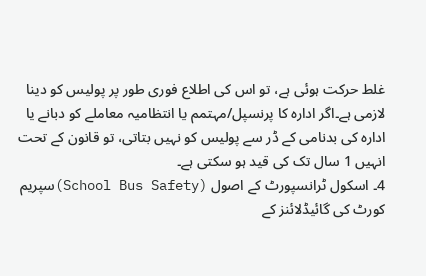غلط حرکت ہوئی ہے، تو اس کی اطلاع فوری طور پر پولیس کو دینا لازمی ہے۔اگر ادارہ کا پرنسپل/مہتمم یا انتظامیہ معاملے کو دبانے یا ادارہ کی بدنامی کے ڈر سے پولیس کو نہیں بتاتی، تو قانون کے تحت انہیں 1 سال تک کی قید ہو سکتی ہے۔
4۔ اسکول ٹرانسپورٹ کے اصول (School Bus Safety)سپریم کورٹ کی گائیڈلائنز کے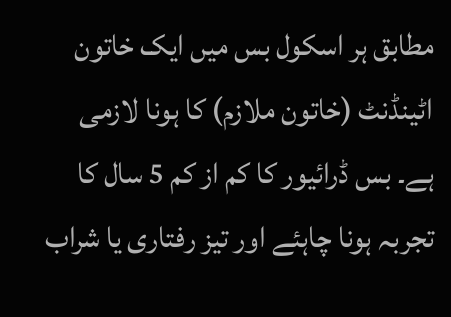مطابق ہر اسکول بس میں ایک خاتون اٹینڈنٹ (خاتون ملازم) کا ہونا لازمی ہے۔ بس ڈرائیور کا کم از کم 5 سال کا تجربہ ہونا چاہئے اور تیز رفتاری یا شراب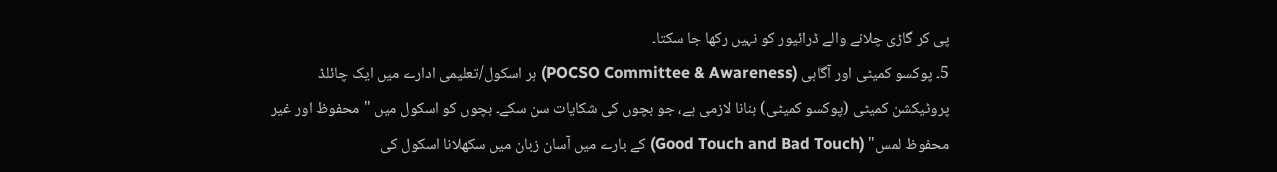پی کر گاڑی چلانے والے ڈرائیور کو نہیں رکھا جا سکتا۔
5۔ پوکسو کمیٹی اور آگاہی (POCSO Committee & Awareness) ہر اسکول/تعلیمی ادارے میں ایک چائلڈ پروٹیکشن کمیٹی (پوکسو کمیٹی) بنانا لازمی ہے، جو بچوں کی شکایات سن سکے۔ بچوں کو اسکول میں "محفوظ اور غیر محفوظ لمس" (Good Touch and Bad Touch) کے بارے میں آسان زبان میں سکھلانا اسکول کی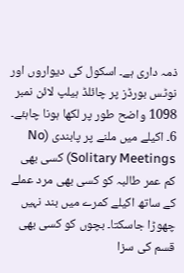ذمہ داری ہے۔ اسکول کی دیواروں اور نوٹس بورڈز پر چائلڈ ہیلپ لائن نمبر 1098 واضح طور پر لکھا ہونا چاہئے۔
6۔ اکیلے میں ملنے پر پابندی (No Solitary Meetings) کسی بھی کم عمر طالبہ کو کسی بھی مرد عملے کے ساتھ اکیلے کمرے میں بند نہیں چھوڑا جاسکتا۔ بچوں کو کسی بھی قسم کی سزا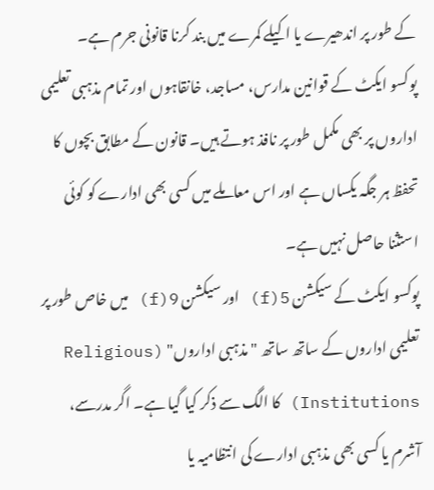کے طور پر اندھیرے یا اکیلے کمرے میں بند کرنا قانونی جرم ہے۔
پوکسو ایکٹ کے قوانین مدارس، مساجد، خانقاہوں اور تمام مذہبی تعلیمی اداروں پر بھی مکمل طور پر نافذ ہوتے ہیں۔ قانون کے مطابق بچوں کا تحفظ ہر جگہ یکساں ہے اور اس معاملے میں کسی بھی ادارے کو کوئی استثنا حاصل نہیں ہے۔
پوکسو ایکٹ کے سیکشن 5(f) اور سیکشن 9(f) میں خاص طور پر تعلیمی اداروں کے ساتھ ساتھ "مذہبی اداروں" (Religious Institutions) کا الگ سے ذکر کیا گیا ہے۔ اگر مدرسے، آشرم یا کسی بھی مذہبی ادارے کی انتظامیہ یا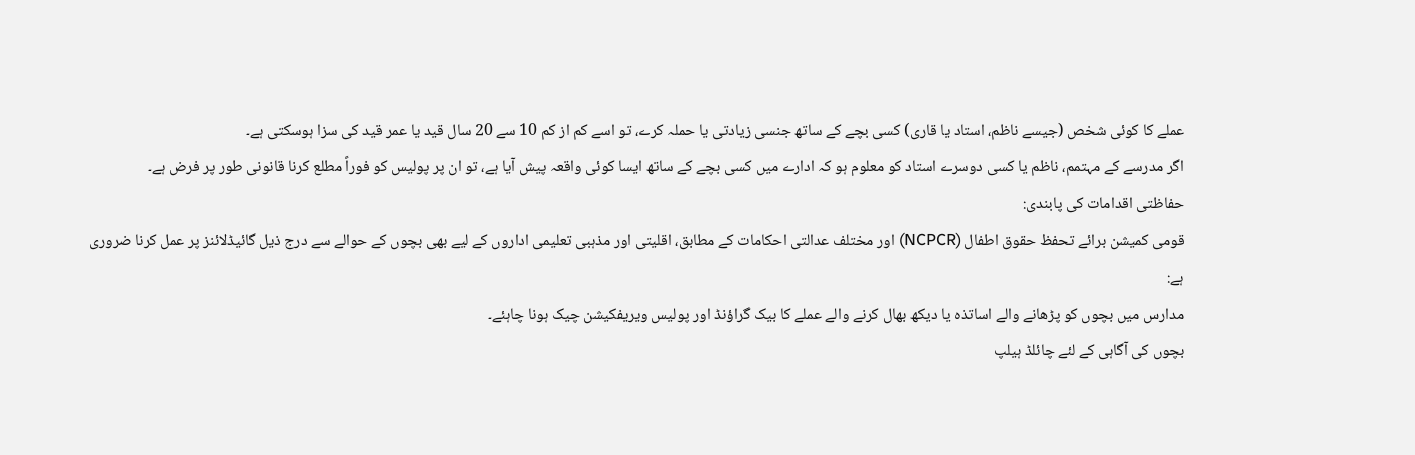عملے کا کوئی شخص (جیسے ناظم، استاد یا قاری) کسی بچے کے ساتھ جنسی زیادتی یا حملہ کرے، تو اسے کم از کم 10 سے 20 سال قید یا عمر قید کی سزا ہوسکتی ہے۔
اگر مدرسے کے مہتمم، ناظم یا کسی دوسرے استاد کو معلوم ہو کہ ادارے میں کسی بچے کے ساتھ ایسا کوئی واقعہ پیش آیا ہے، تو ان پر پولیس کو فوراً مطلع کرنا قانونی طور پر فرض ہے۔
حفاظتی اقدامات کی پابندی:
قومی کمیشن برائے تحفظ حقوق اطفال (NCPCR) اور مختلف عدالتی احکامات کے مطابق، اقلیتی اور مذہبی تعلیمی اداروں کے لیے بھی بچوں کے حوالے سے درج ذیل گائیڈلائنز پر عمل کرنا ضروری ہے:
مدارس میں بچوں کو پڑھانے والے اساتذہ یا دیکھ بھال کرنے والے عملے کا بیک گراؤنڈ اور پولیس ویریفکیشن چیک ہونا چاہئے۔
بچوں کی آگاہی کے لئے چائلڈ ہیلپ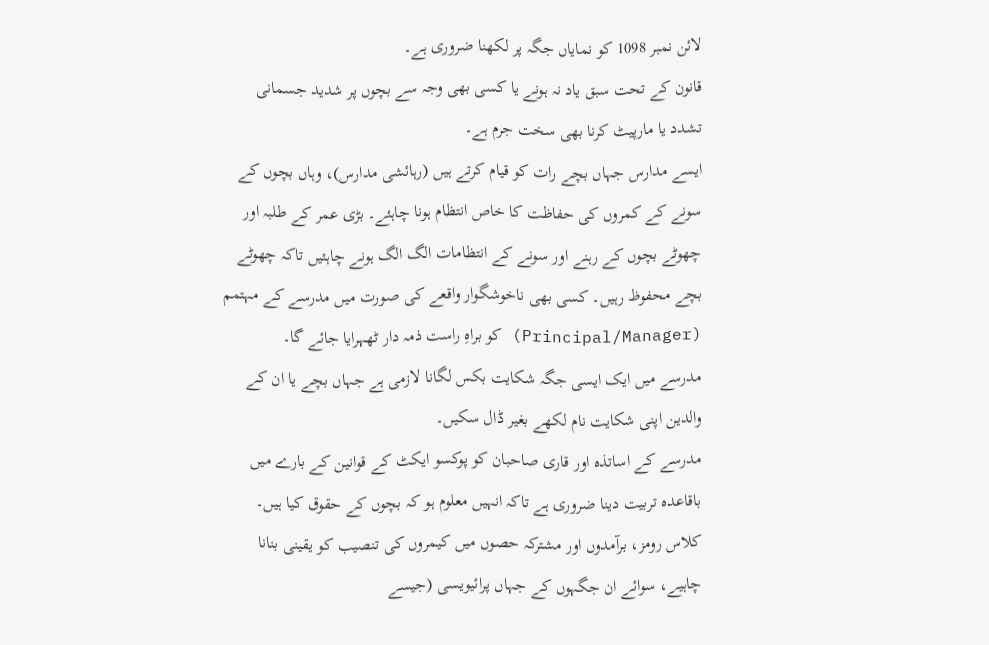لائن نمبر 1098 کو نمایاں جگہ پر لکھنا ضروری ہے۔
قانون کے تحت سبق یاد نہ ہونے یا کسی بھی وجہ سے بچوں پر شدید جسمانی تشدد یا مارپیٹ کرنا بھی سخت جرم ہے۔
ایسے مدارس جہاں بچے رات کو قیام کرتے ہیں (رہائشی مدارس)، وہاں بچوں کے سونے کے کمروں کی حفاظت کا خاص انتظام ہونا چاہئے۔ بڑی عمر کے طلبہ اور چھوٹے بچوں کے رہنے اور سونے کے انتظامات الگ الگ ہونے چاہئیں تاکہ چھوٹے بچے محفوظ رہیں۔ کسی بھی ناخوشگوار واقعے کی صورت میں مدرسے کے مہتمم (Principal/Manager) کو براہِ راست ذمہ دار ٹھہرایا جائے گا۔
مدرسے میں ایک ایسی جگہ شکایت بکس لگانا لازمی ہے جہاں بچے یا ان کے والدین اپنی شکایت نام لکھے بغیر ڈال سکیں۔
مدرسے کے اساتذہ اور قاری صاحبان کو پوکسو ایکٹ کے قوانین کے بارے میں باقاعدہ تربیت دینا ضروری ہے تاکہ انہیں معلوم ہو کہ بچوں کے حقوق کیا ہیں۔
کلاس رومز، برآمدوں اور مشترکہ حصوں میں کیمروں کی تنصیب کو یقینی بنانا چاہیے، سوائے ان جگہوں کے جہاں پرائیویسی (جیسے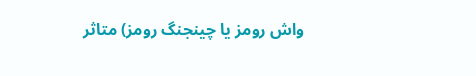واش رومز یا چینجنگ رومز) متاثر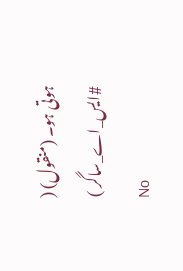ہوتی ہو۔ (منقول) ( #ایس_اے_ساگر )
No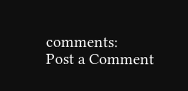comments:
Post a Comment